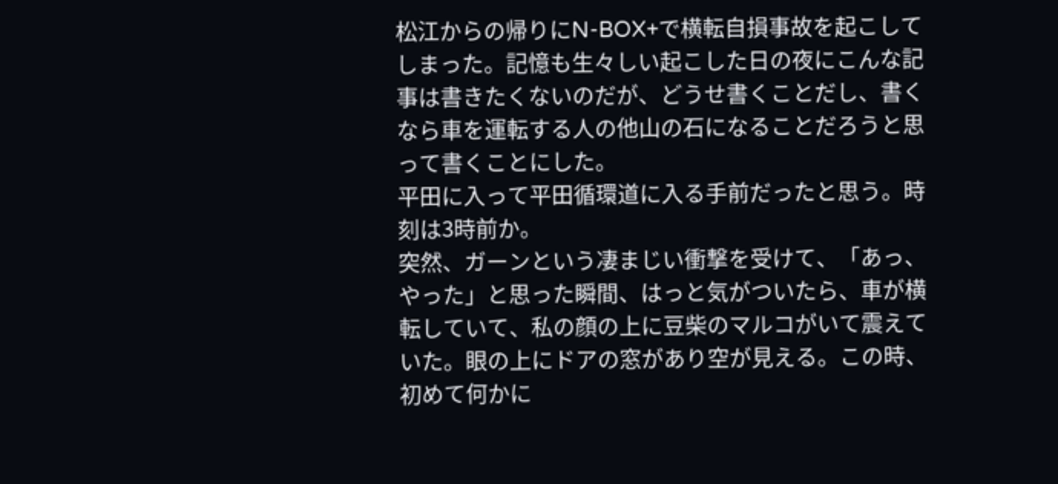松江からの帰りにN-BOX+で横転自損事故を起こしてしまった。記憶も生々しい起こした日の夜にこんな記事は書きたくないのだが、どうせ書くことだし、書くなら車を運転する人の他山の石になることだろうと思って書くことにした。
平田に入って平田循環道に入る手前だったと思う。時刻は3時前か。
突然、ガーンという凄まじい衝撃を受けて、「あっ、やった」と思った瞬間、はっと気がついたら、車が横転していて、私の顔の上に豆柴のマルコがいて震えていた。眼の上にドアの窓があり空が見える。この時、初めて何かに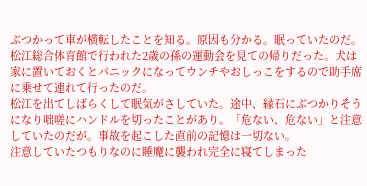ぶつかって車が横転したことを知る。原因も分かる。眠っていたのだ。
松江総合体育館で行われた2歳の孫の運動会を見ての帰りだった。犬は家に置いておくとパニックになってウンチやおしっこをするので助手席に乗せて連れて行ったのだ。
松江を出てしばらくして眠気がさしていた。途中、縁石にぶつかりそうになり咄嗟にハンドルを切ったことがあり。「危ない、危ない」と注意していたのだが。事故を起こした直前の記憶は一切ない。
注意していたつもりなのに睡魔に襲われ完全に寝てしまった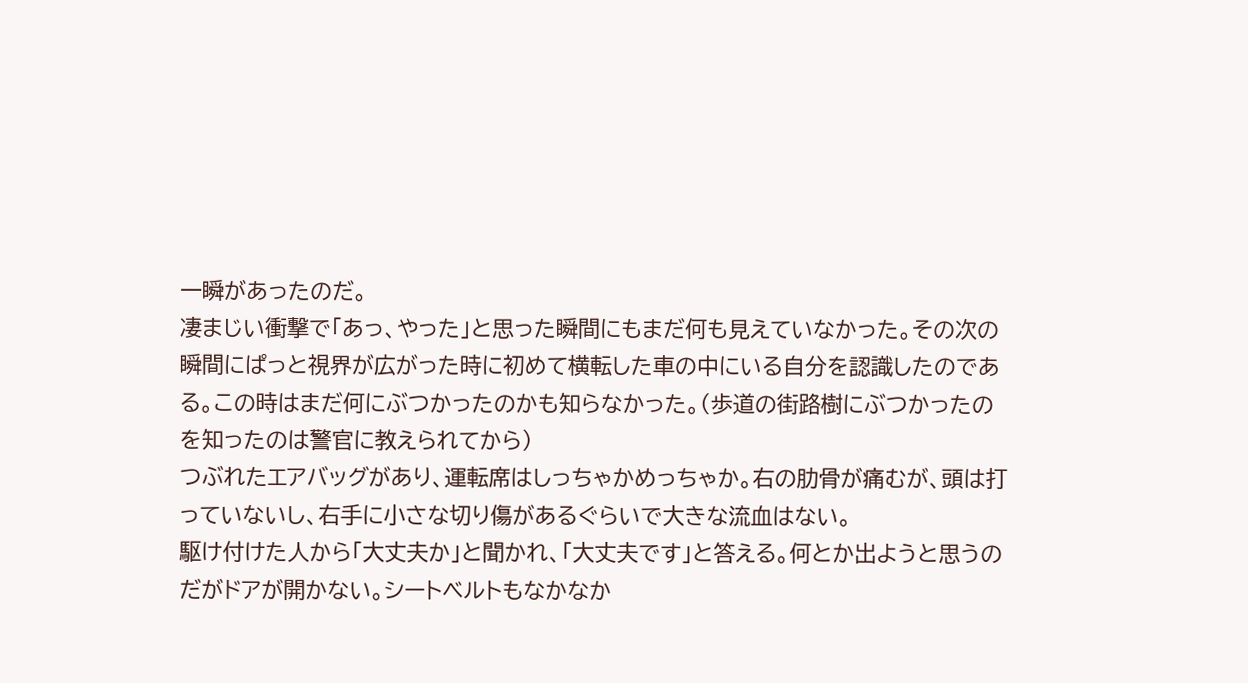一瞬があったのだ。
凄まじい衝撃で「あっ、やった」と思った瞬間にもまだ何も見えていなかった。その次の瞬間にぱっと視界が広がった時に初めて横転した車の中にいる自分を認識したのである。この時はまだ何にぶつかったのかも知らなかった。(歩道の街路樹にぶつかったのを知ったのは警官に教えられてから)
つぶれたエアバッグがあり、運転席はしっちゃかめっちゃか。右の肋骨が痛むが、頭は打っていないし、右手に小さな切り傷があるぐらいで大きな流血はない。
駆け付けた人から「大丈夫か」と聞かれ、「大丈夫です」と答える。何とか出ようと思うのだがドアが開かない。シートベルトもなかなか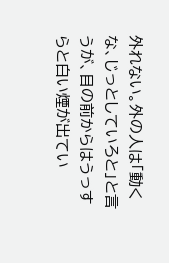外れない。外の人は「動くな、じっとしていろと」と言うが、目の前からはうっすらと白い煙が出てい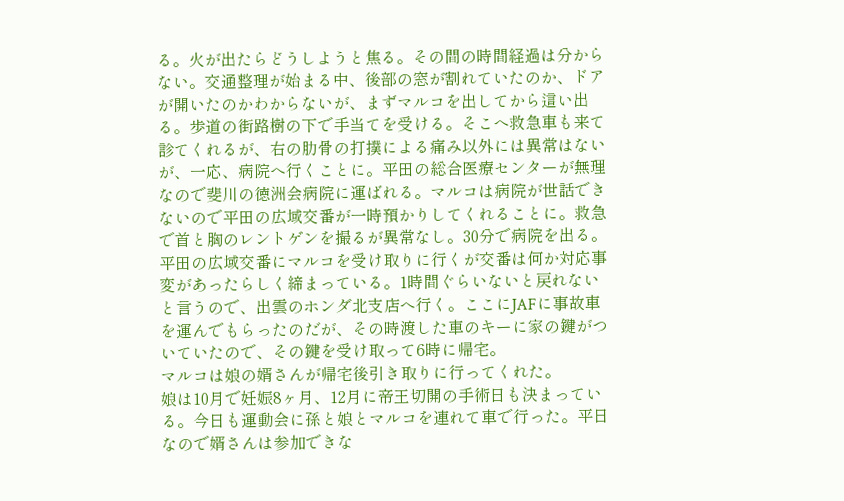る。火が出たらどうしようと焦る。その間の時間経過は分からない。交通整理が始まる中、後部の窓が割れていたのか、ドアが開いたのかわからないが、まずマルコを出してから這い出る。歩道の街路樹の下で手当てを受ける。そこへ救急車も来て診てくれるが、右の肋骨の打撲による痛み以外には異常はないが、一応、病院へ行くことに。平田の総合医療センターが無理なので斐川の徳洲会病院に運ばれる。マルコは病院が世話できないので平田の広域交番が一時預かりしてくれることに。救急で首と胸のレントゲンを撮るが異常なし。30分で病院を出る。
平田の広域交番にマルコを受け取りに行くが交番は何か対応事変があったらしく締まっている。1時間ぐらいないと戻れないと言うので、出雲のホンダ北支店へ行く。ここにJAFに事故車を運んでもらったのだが、その時渡した車のキーに家の鍵がついていたので、その鍵を受け取って6時に帰宅。
マルコは娘の婿さんが帰宅後引き取りに行ってくれた。
娘は10月で妊娠8ヶ月、12月に帝王切開の手術日も決まっている。今日も運動会に孫と娘とマルコを連れて車で行った。平日なので婿さんは参加できな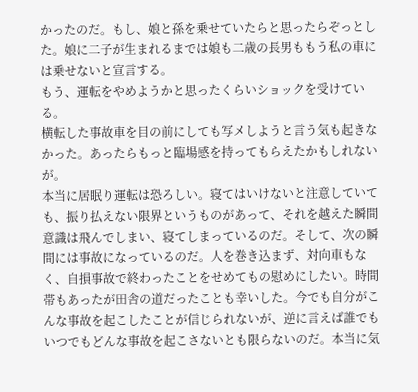かったのだ。もし、娘と孫を乗せていたらと思ったらぞっとした。娘に二子が生まれるまでは娘も二歳の長男ももう私の車には乗せないと宣言する。
もう、運転をやめようかと思ったくらいショックを受けている。
横転した事故車を目の前にしても写メしようと言う気も起きなかった。あったらもっと臨場感を持ってもらえたかもしれないが。
本当に居眠り運転は恐ろしい。寝てはいけないと注意していても、振り払えない限界というものがあって、それを越えた瞬間意識は飛んでしまい、寝てしまっているのだ。そして、次の瞬間には事故になっているのだ。人を巻き込まず、対向車もなく、自損事故で終わったことをせめてもの慰めにしたい。時間帯もあったが田舎の道だったことも幸いした。今でも自分がこんな事故を起こしたことが信じられないが、逆に言えば誰でもいつでもどんな事故を起こさないとも限らないのだ。本当に気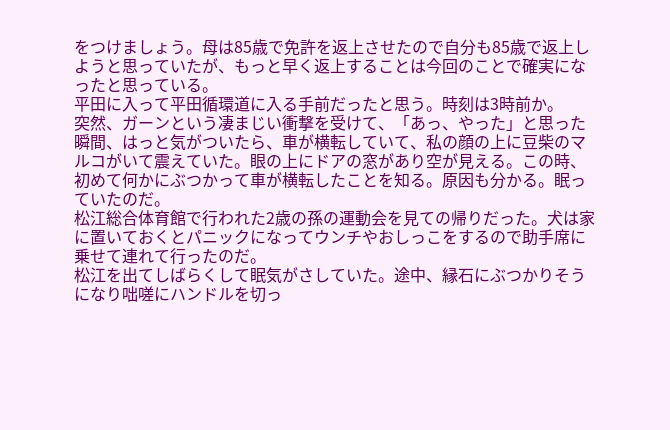をつけましょう。母は85歳で免許を返上させたので自分も85歳で返上しようと思っていたが、もっと早く返上することは今回のことで確実になったと思っている。
平田に入って平田循環道に入る手前だったと思う。時刻は3時前か。
突然、ガーンという凄まじい衝撃を受けて、「あっ、やった」と思った瞬間、はっと気がついたら、車が横転していて、私の顔の上に豆柴のマルコがいて震えていた。眼の上にドアの窓があり空が見える。この時、初めて何かにぶつかって車が横転したことを知る。原因も分かる。眠っていたのだ。
松江総合体育館で行われた2歳の孫の運動会を見ての帰りだった。犬は家に置いておくとパニックになってウンチやおしっこをするので助手席に乗せて連れて行ったのだ。
松江を出てしばらくして眠気がさしていた。途中、縁石にぶつかりそうになり咄嗟にハンドルを切っ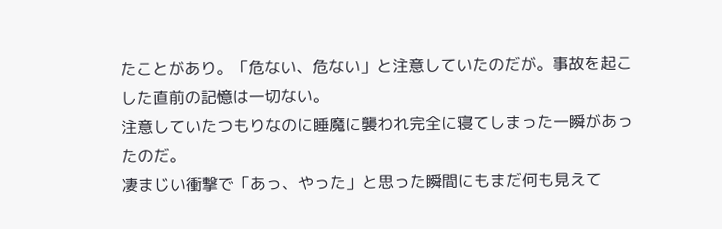たことがあり。「危ない、危ない」と注意していたのだが。事故を起こした直前の記憶は一切ない。
注意していたつもりなのに睡魔に襲われ完全に寝てしまった一瞬があったのだ。
凄まじい衝撃で「あっ、やった」と思った瞬間にもまだ何も見えて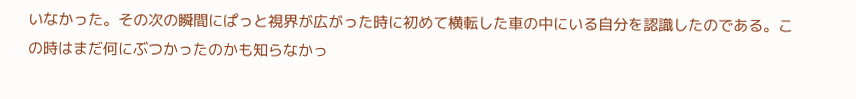いなかった。その次の瞬間にぱっと視界が広がった時に初めて横転した車の中にいる自分を認識したのである。この時はまだ何にぶつかったのかも知らなかっ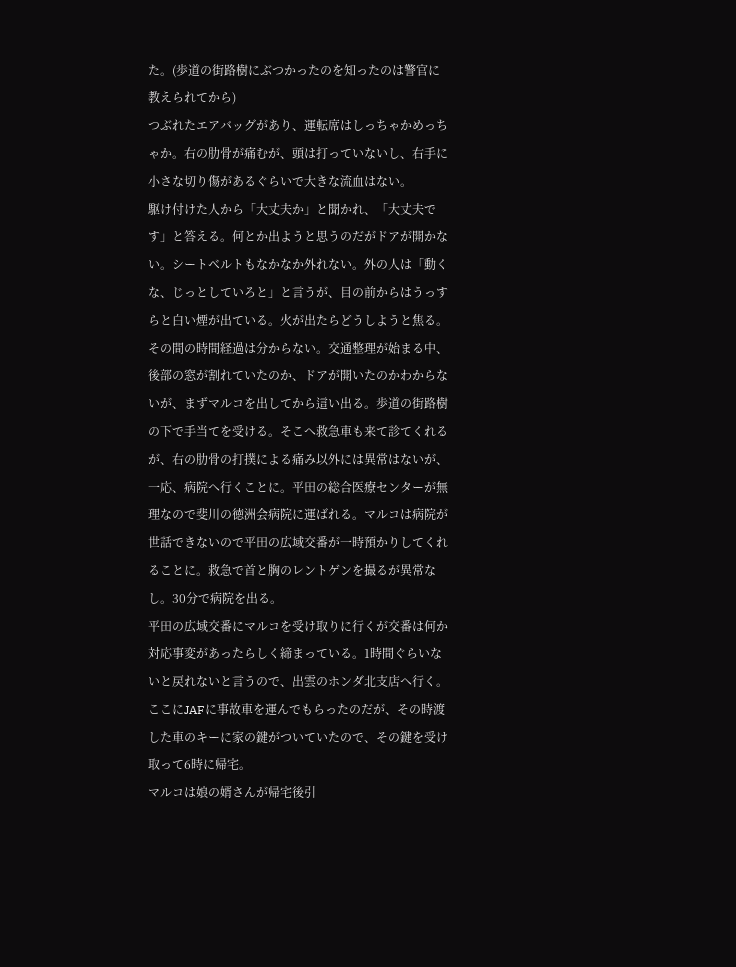た。(歩道の街路樹にぶつかったのを知ったのは警官に教えられてから)
つぶれたエアバッグがあり、運転席はしっちゃかめっちゃか。右の肋骨が痛むが、頭は打っていないし、右手に小さな切り傷があるぐらいで大きな流血はない。
駆け付けた人から「大丈夫か」と聞かれ、「大丈夫です」と答える。何とか出ようと思うのだがドアが開かない。シートベルトもなかなか外れない。外の人は「動くな、じっとしていろと」と言うが、目の前からはうっすらと白い煙が出ている。火が出たらどうしようと焦る。その間の時間経過は分からない。交通整理が始まる中、後部の窓が割れていたのか、ドアが開いたのかわからないが、まずマルコを出してから這い出る。歩道の街路樹の下で手当てを受ける。そこへ救急車も来て診てくれるが、右の肋骨の打撲による痛み以外には異常はないが、一応、病院へ行くことに。平田の総合医療センターが無理なので斐川の徳洲会病院に運ばれる。マルコは病院が世話できないので平田の広域交番が一時預かりしてくれることに。救急で首と胸のレントゲンを撮るが異常なし。30分で病院を出る。
平田の広域交番にマルコを受け取りに行くが交番は何か対応事変があったらしく締まっている。1時間ぐらいないと戻れないと言うので、出雲のホンダ北支店へ行く。ここにJAFに事故車を運んでもらったのだが、その時渡した車のキーに家の鍵がついていたので、その鍵を受け取って6時に帰宅。
マルコは娘の婿さんが帰宅後引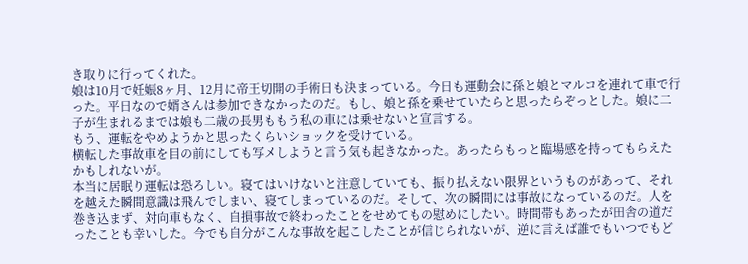き取りに行ってくれた。
娘は10月で妊娠8ヶ月、12月に帝王切開の手術日も決まっている。今日も運動会に孫と娘とマルコを連れて車で行った。平日なので婿さんは参加できなかったのだ。もし、娘と孫を乗せていたらと思ったらぞっとした。娘に二子が生まれるまでは娘も二歳の長男ももう私の車には乗せないと宣言する。
もう、運転をやめようかと思ったくらいショックを受けている。
横転した事故車を目の前にしても写メしようと言う気も起きなかった。あったらもっと臨場感を持ってもらえたかもしれないが。
本当に居眠り運転は恐ろしい。寝てはいけないと注意していても、振り払えない限界というものがあって、それを越えた瞬間意識は飛んでしまい、寝てしまっているのだ。そして、次の瞬間には事故になっているのだ。人を巻き込まず、対向車もなく、自損事故で終わったことをせめてもの慰めにしたい。時間帯もあったが田舎の道だったことも幸いした。今でも自分がこんな事故を起こしたことが信じられないが、逆に言えば誰でもいつでもど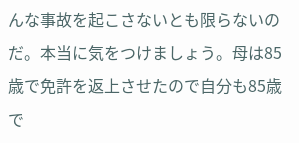んな事故を起こさないとも限らないのだ。本当に気をつけましょう。母は85歳で免許を返上させたので自分も85歳で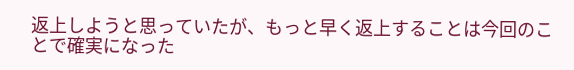返上しようと思っていたが、もっと早く返上することは今回のことで確実になった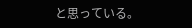と思っている。